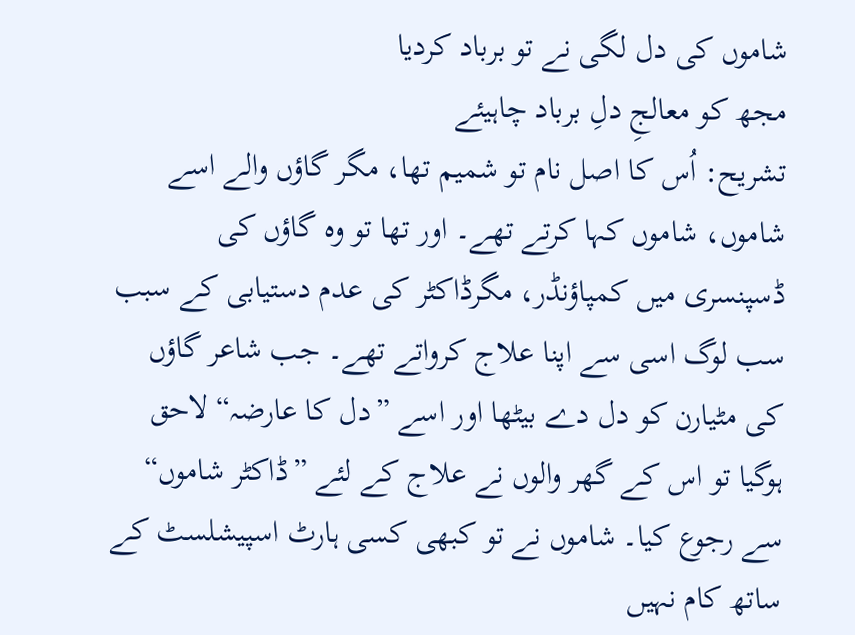شاموں کی دل لگی نے تو برباد کردیا
مجھ کو معالجِ دلِ برباد چاہیئے
تشریح: اُس کا اصل نام تو شمیم تھا، مگر گاؤں والے اسے شاموں، شاموں کہا کرتے تھے۔ اور تھا تو وہ گاؤں کی ڈسپنسری میں کمپاؤنڈر، مگرڈاکٹر کی عدم دستیابی کے سبب سب لوگ اسی سے اپنا علاج کرواتے تھے۔ جب شاعر گاؤں کی مٹیارن کو دل دے بیٹھا اور اسے ”دل کا عارضہ“ لاحق ہوگیا تو اس کے گھر والوں نے علاج کے لئے ”ڈاکٹر شاموں“ سے رجوع کیا۔ شاموں نے تو کبھی کسی ہارٹ اسپیشلسٹ کے ساتھ کام نہیں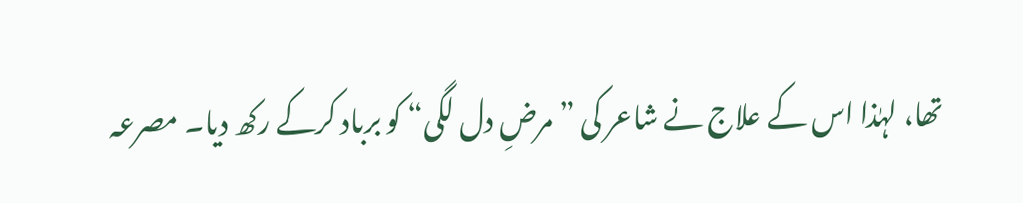تھا، لہٰذا اس کے علاج نے شاعر کی ”مرضِ دل لگی“ کو برباد کرکے رکھ دیا۔ مصرعہ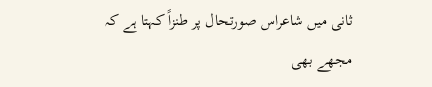ثانی میں شاعراس صورتحال پر طنزاً کہتا ہے کہ مجھے بھی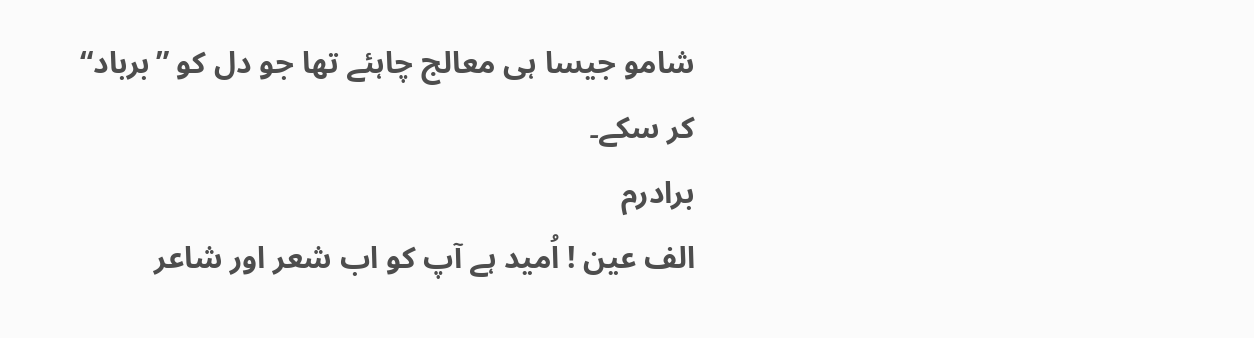شامو جیسا ہی معالج چاہئے تھا جو دل کو ”برباد“ کر سکے۔
برادرم
الف عین ! اُمید ہے آپ کو اب شعر اور شاعر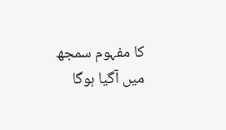کا مفہوم سمجھ میں آگیا ہوگا